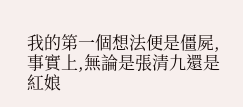我的第一個想法便是僵屍,事實上,無論是張清九還是紅娘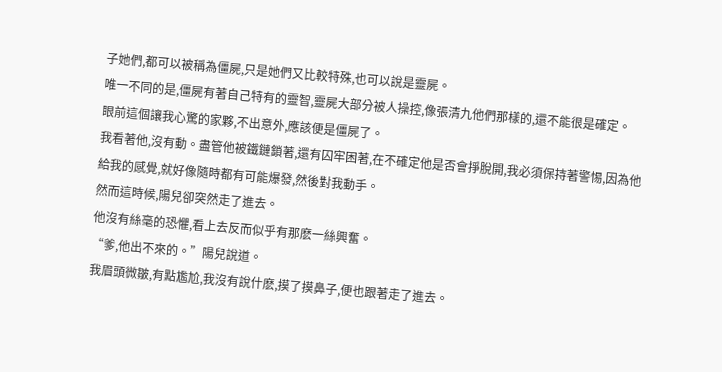子她們,都可以被稱為僵屍,只是她們又比較特殊,也可以說是靈屍。
唯一不同的是,僵屍有著自己特有的靈智,靈屍大部分被人操控,像張清九他們那樣的,還不能很是確定。
眼前這個讓我心驚的家夥,不出意外,應該便是僵屍了。
我看著他,沒有動。盡管他被鐵鏈鎖著,還有囚牢困著,在不確定他是否會掙脫開,我必須保持著警惕,因為他給我的感覺,就好像隨時都有可能爆發,然後對我動手。
然而這時候,陽兒卻突然走了進去。
他沒有絲毫的恐懼,看上去反而似乎有那麽一絲興奮。
“爹,他出不來的。”陽兒說道。
我眉頭微皺,有點尷尬,我沒有說什麽,摸了摸鼻子,便也跟著走了進去。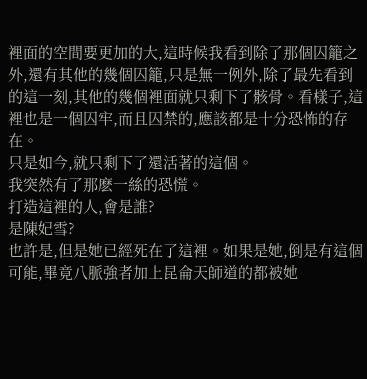裡面的空間要更加的大,這時候我看到除了那個囚籠之外,還有其他的幾個囚籠,只是無一例外,除了最先看到的這一刻,其他的幾個裡面就只剩下了骸骨。看樣子,這裡也是一個囚牢,而且囚禁的,應該都是十分恐怖的存在。
只是如今,就只剩下了還活著的這個。
我突然有了那麽一絲的恐慌。
打造這裡的人,會是誰?
是陳妃雪?
也許是,但是她已經死在了這裡。如果是她,倒是有這個可能,畢竟八脈強者加上昆侖天師道的都被她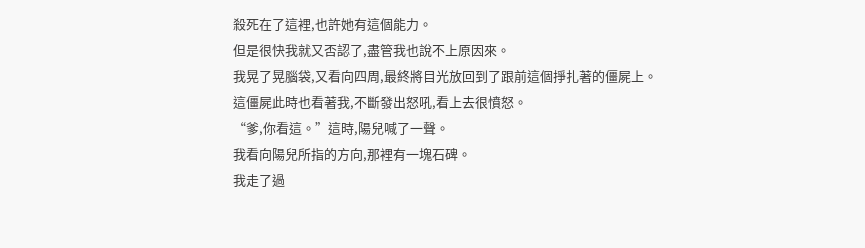殺死在了這裡,也許她有這個能力。
但是很快我就又否認了,盡管我也說不上原因來。
我晃了晃腦袋,又看向四周,最終將目光放回到了跟前這個掙扎著的僵屍上。
這僵屍此時也看著我,不斷發出怒吼,看上去很憤怒。
“爹,你看這。”這時,陽兒喊了一聲。
我看向陽兒所指的方向,那裡有一塊石碑。
我走了過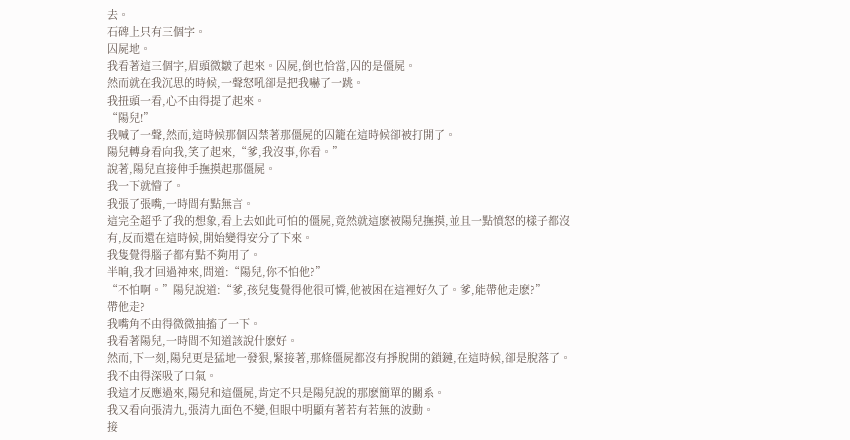去。
石碑上只有三個字。
囚屍地。
我看著這三個字,眉頭微皺了起來。囚屍,倒也恰當,囚的是僵屍。
然而就在我沉思的時候,一聲怒吼卻是把我嚇了一跳。
我扭頭一看,心不由得提了起來。
“陽兒!”
我喊了一聲,然而,這時候那個囚禁著那僵屍的囚籠在這時候卻被打開了。
陽兒轉身看向我,笑了起來,“爹,我沒事,你看。”
說著,陽兒直接伸手撫摸起那僵屍。
我一下就懵了。
我張了張嘴,一時間有點無言。
這完全超乎了我的想象,看上去如此可怕的僵屍,竟然就這麽被陽兒撫摸,並且一點憤怒的樣子都沒有,反而還在這時候,開始變得安分了下來。
我隻覺得腦子都有點不夠用了。
半晌,我才回過神來,問道:“陽兒,你不怕他?”
“不怕啊。”陽兒說道:“爹,孩兒隻覺得他很可憐,他被困在這裡好久了。爹,能帶他走麽?”
帶他走?
我嘴角不由得微微抽搐了一下。
我看著陽兒,一時間不知道該說什麽好。
然而,下一刻,陽兒更是猛地一發狠,緊接著,那條僵屍都沒有掙脫開的鎖鏈,在這時候,卻是脫落了。
我不由得深吸了口氣。
我這才反應過來,陽兒和這僵屍,肯定不只是陽兒說的那麽簡單的關系。
我又看向張清九,張清九面色不變,但眼中明顯有著若有若無的波動。
接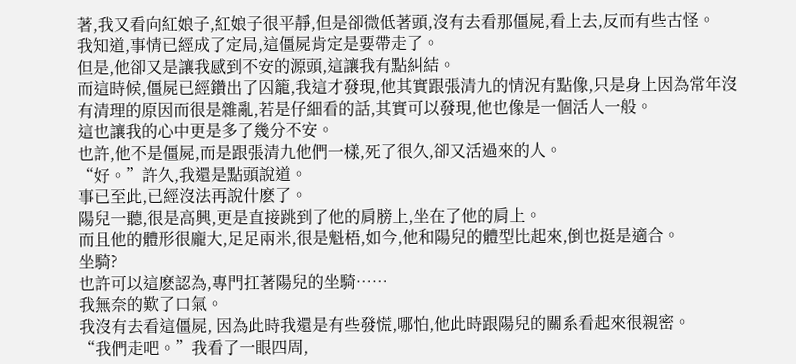著,我又看向紅娘子,紅娘子很平靜,但是卻微低著頭,沒有去看那僵屍,看上去,反而有些古怪。
我知道,事情已經成了定局,這僵屍肯定是要帶走了。
但是,他卻又是讓我感到不安的源頭,這讓我有點糾結。
而這時候,僵屍已經鑽出了囚籠,我這才發現,他其實跟張清九的情況有點像,只是身上因為常年沒有清理的原因而很是雜亂,若是仔細看的話,其實可以發現,他也像是一個活人一般。
這也讓我的心中更是多了幾分不安。
也許,他不是僵屍,而是跟張清九他們一樣,死了很久,卻又活過來的人。
“好。”許久,我還是點頭說道。
事已至此,已經沒法再說什麽了。
陽兒一聽,很是高興,更是直接跳到了他的肩膀上,坐在了他的肩上。
而且他的體形很龐大,足足兩米,很是魁梧,如今,他和陽兒的體型比起來,倒也挺是適合。
坐騎?
也許可以這麽認為,專門扛著陽兒的坐騎……
我無奈的歎了口氣。
我沒有去看這僵屍, 因為此時我還是有些發慌,哪怕,他此時跟陽兒的關系看起來很親密。
“我們走吧。”我看了一眼四周,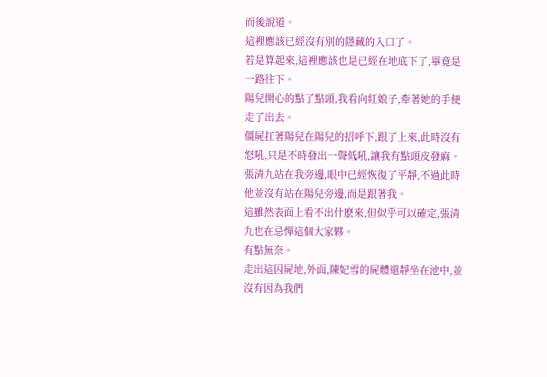而後說道。
這裡應該已經沒有別的隱藏的入口了。
若是算起來,這裡應該也是已經在地底下了,畢竟是一路往下。
陽兒開心的點了點頭,我看向紅娘子,牽著她的手便走了出去。
僵屍扛著陽兒在陽兒的招呼下,跟了上來,此時沒有怒吼,只是不時發出一聲低吼,讓我有點頭皮發麻。
張清九站在我旁邊,眼中已經恢復了平靜,不過此時他並沒有站在陽兒旁邊,而是跟著我。
這雖然表面上看不出什麽來,但似乎可以確定,張清九也在忌憚這個大家夥。
有點無奈。
走出這囚屍地,外面,陳妃雪的屍體還靜坐在池中,並沒有因為我們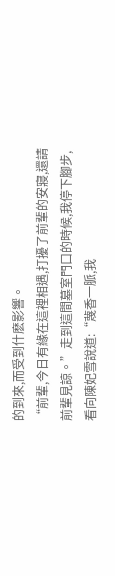的到來,而受到什麽影響。
“前輩,今日有緣在這裡相遇,打擾了前輩的安寢,還請前輩見諒。”走到這間墓室門口的時候,我停下腳步,看向陳妃雪說道:“蔑香一脈,我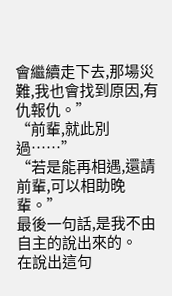會繼續走下去,那場災難,我也會找到原因,有仇報仇。”
“前輩,就此別過……”
“若是能再相遇,還請前輩,可以相助晚輩。”
最後一句話,是我不由自主的說出來的。
在說出這句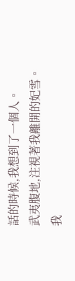話的時候,我想到了一個人。
武夷腹地,注視著我離開的妃雪。
我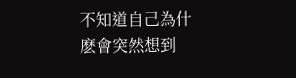不知道自己為什麽會突然想到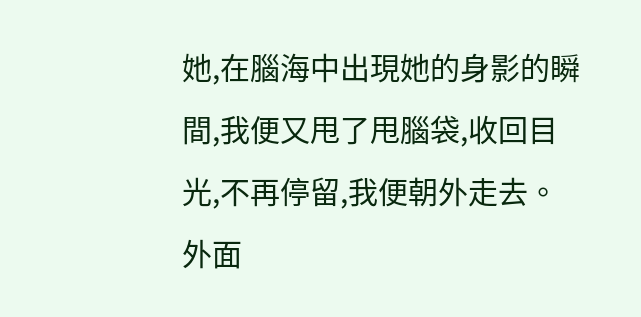她,在腦海中出現她的身影的瞬間,我便又甩了甩腦袋,收回目光,不再停留,我便朝外走去。
外面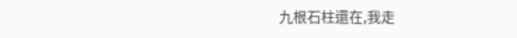九根石柱還在,我走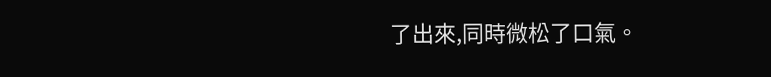了出來,同時微松了口氣。